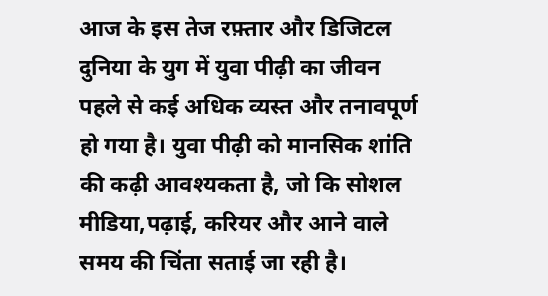आज के इस तेज रफ़्तार और डिजिटल दुनिया के युग में युवा पीढ़ी का जीवन पहले से कई अधिक व्यस्त और तनावपूर्ण हो गया है। युवा पीढ़ी को मानसिक शांति की कढ़ी आवश्यकता है, जो कि सोशल मीडिया,पढ़ाई, करियर और आने वाले समय की चिंता सताई जा रही है।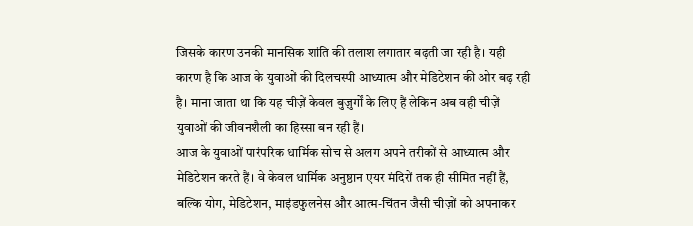जिसके कारण उनकी मानसिक शांति की तलाश लगातार बढ़ती जा रही है। यही कारण है कि आज के युवाओं की दिलचस्पी आध्यात्म और मेडिटेशन की ओर बढ़ रही है। माना जाता था कि यह चीज़ें केवल बुज़ुर्गों के लिए हैं लेकिन अब वही चीज़ें युवाओं की जीवनशैली का हिस्सा बन रही हैं।
आज के युवाओं पारंपरिक धार्मिक सोच से अलग अपने तरीकों से आध्यात्म और मेडिटेशन करते हैं। वे केवल धार्मिक अनुष्ठान एयर मंदिरों तक ही सीमित नहीं हैं, बल्कि योग, मेडिटेशन, माइंडफुलनेस और आत्म-चिंतन जैसी चीज़ों को अपनाकर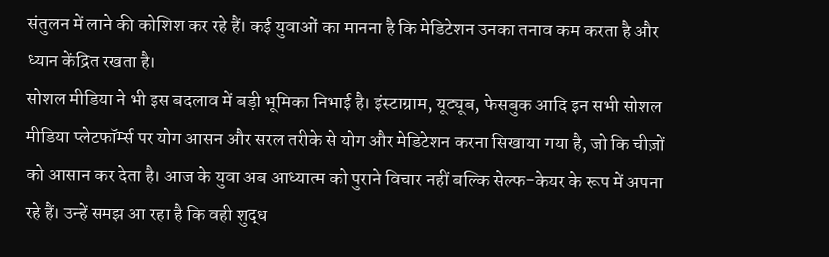संतुलन में लाने की कोशिश कर रहे हैं। कई युवाओं का मानना है कि मेडिटेशन उनका तनाव कम करता है और ध्यान केंद्रित रखता है।
सोशल मीडिया ने भी इस बदलाव में बड़ी भूमिका निभाई है। इंस्टाग्राम, यूट्यूब, फेसबुक आदि इन सभी सोशल मीडिया प्लेटफॉर्म्स पर योग आसन और सरल तरीके से योग और मेडिटेशन करना सिखाया गया है, जो कि चीज़ों को आसान कर देता है। आज के युवा अब आध्यात्म को पुराने विचार नहीं बल्कि सेल्फ-केयर के रूप में अपना रहे हैं। उन्हें समझ आ रहा है कि वही शुद्ध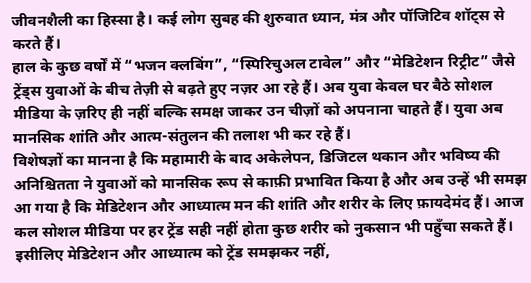जीवनशैली का हिस्सा है। कई लोग सुबह की शुरुवात ध्यान, मंत्र और पॉजिटिव शॉट्स से करते हैं।
हाल के कुछ वर्षों में “भजन क्लबिंग”, “स्पिरिचुअल टावेल” और “मेडिटेशन रिट्रीट” जैसे ट्रेंड्स युवाओं के बीच तेज़ी से बढ़ते हुए नज़र आ रहे हैं। अब युवा केवल घर बैठे सोशल मीडिया के ज़रिए ही नहीं बल्कि समक्ष जाकर उन चीज़ों को अपनाना चाहते हैं। युवा अब मानसिक शांति और आत्म-संतुलन की तलाश भी कर रहे हैं।
विशेषज्ञों का मानना है कि महामारी के बाद अकेलेपन, डिजिटल थकान और भविष्य की अनिश्चितता ने युवाओं को मानसिक रूप से काफ़ी प्रभावित किया है और अब उन्हें भी समझ आ गया है कि मेडिटेशन और आध्यात्म मन की शांति और शरीर के लिए फ़ायदेमंद हैं। आज कल सोशल मीडिया पर हर ट्रेंड सही नहीं होता कुछ शरीर को नुकसान भी पहुँचा सकते हैं। इसीलिए मेडिटेशन और आध्यात्म को ट्रेंड समझकर नहीं,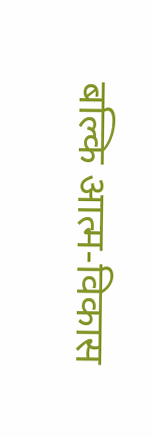बल्कि आत्म-विकास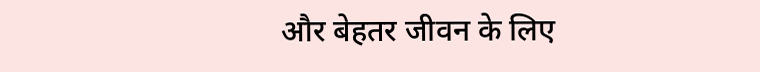और बेहतर जीवन के लिए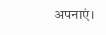अपनाएं।